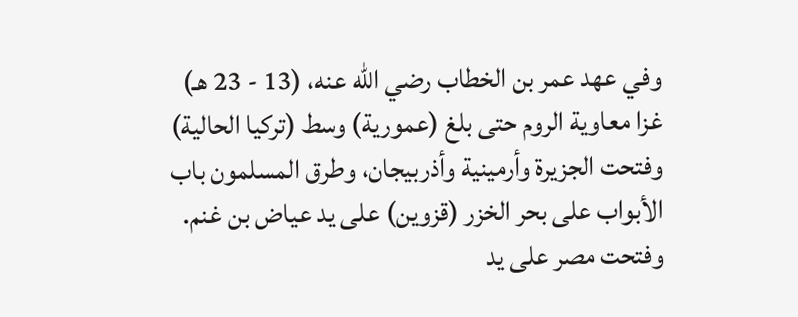وفي عهد عمر بن الخطاب رضي الله عنه، (13 - 23 هـ) غزا معاوية الروم حتى بلغ (عمورية) وسط (تركيا الحالية) وفتحت الجزيرة وأرمينية وأذربيجان، وطرق المسلمون باب الأبواب على بحر الخزر (قزوين) على يد عياض بن غنم. وفتحت مصر على يد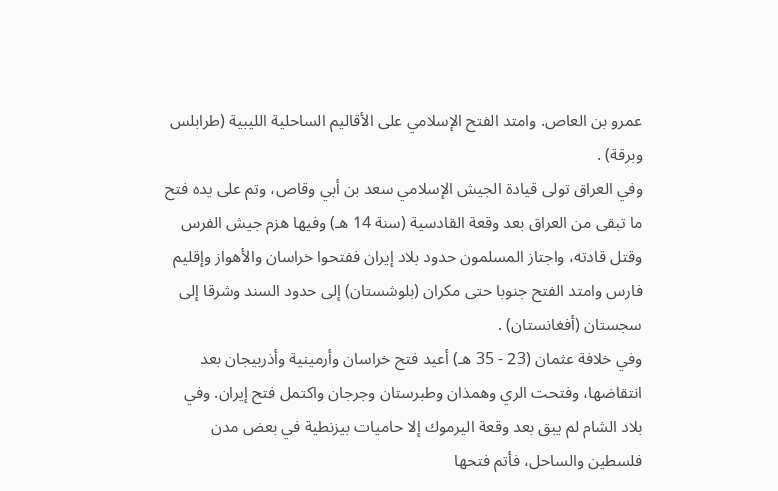عمرو بن العاص. وامتد الفتح الإسلامي على الأقاليم الساحلية الليبية (طرابلس وبرقة) .
وفي العراق تولى قيادة الجيش الإسلامي سعد بن أبي وقاص، وتم على يده فتح ما تبقى من العراق بعد وقعة القادسية (سنة 14 هـ) وفيها هزم جيش الفرس وقتل قادته، واجتاز المسلمون حدود بلاد إيران ففتحوا خراسان والأهواز وإقليم فارس وامتد الفتح جنوبا حتى مكران (بلوشستان) إلى حدود السند وشرقا إلى سجستان (أفغانستان) .
وفي خلافة عثمان (23 - 35 هـ) أعيد فتح خراسان وأرمينية وأذربيجان بعد انتقاضها، وفتحت الري وهمذان وطبرستان وجرجان واكتمل فتح إيران. وفي بلاد الشام لم يبق بعد وقعة اليرموك إلا حاميات بيزنطية في بعض مدن فلسطين والساحل، فأتم فتحها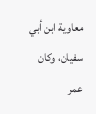معاوية ابن أبي سفيان، وكان عمر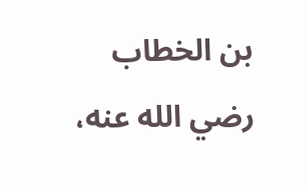بن الخطاب رضي الله عنه،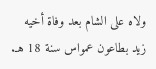ولاه على الشام بعد وفاة أخيه زيد بطاعون عمواس سنة 18 هـ.